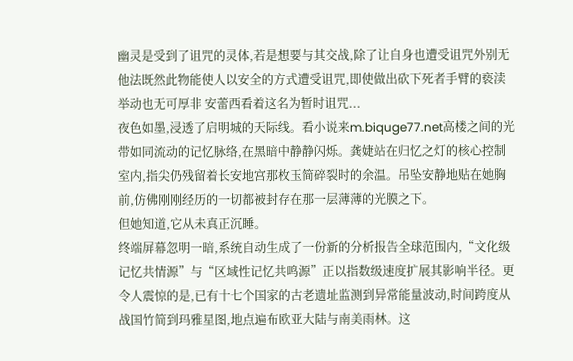幽灵是受到了诅咒的灵体,若是想要与其交战,除了让自身也遭受诅咒外别无他法既然此物能使人以安全的方式遭受诅咒,即使做出砍下死者手臂的亵渎举动也无可厚非 安蕾西看着这名为暂时诅咒...
夜色如墨,浸透了启明城的天际线。看小说来m.biquge77.net高楼之间的光带如同流动的记忆脉络,在黑暗中静静闪烁。龚婕站在归忆之灯的核心控制室内,指尖仍残留着长安地宫那枚玉简碎裂时的余温。吊坠安静地贴在她胸前,仿佛刚刚经历的一切都被封存在那一层薄薄的光膜之下。
但她知道,它从未真正沉睡。
终端屏幕忽明一暗,系统自动生成了一份新的分析报告全球范围内,“文化级记忆共情源”与“区域性记忆共鸣源”正以指数级速度扩展其影响半径。更令人震惊的是,已有十七个国家的古老遗址监测到异常能量波动,时间跨度从战国竹简到玛雅星图,地点遍布欧亚大陆与南美雨林。这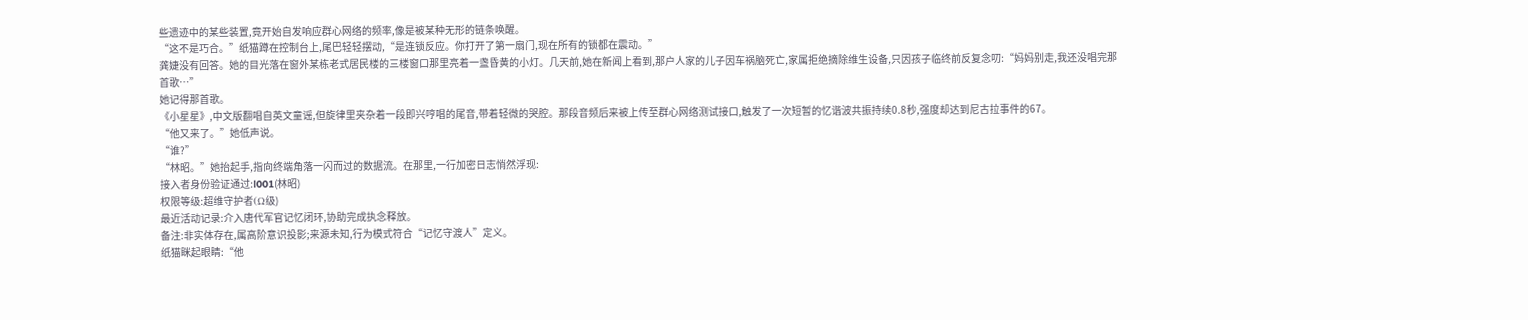些遗迹中的某些装置,竟开始自发响应群心网络的频率,像是被某种无形的链条唤醒。
“这不是巧合。”纸猫蹲在控制台上,尾巴轻轻摆动,“是连锁反应。你打开了第一扇门,现在所有的锁都在震动。”
龚婕没有回答。她的目光落在窗外某栋老式居民楼的三楼窗口那里亮着一盏昏黄的小灯。几天前,她在新闻上看到,那户人家的儿子因车祸脑死亡,家属拒绝摘除维生设备,只因孩子临终前反复念叨:“妈妈别走,我还没唱完那首歌…”
她记得那首歌。
《小星星》,中文版翻唱自英文童谣,但旋律里夹杂着一段即兴哼唱的尾音,带着轻微的哭腔。那段音频后来被上传至群心网络测试接口,触发了一次短暂的忆谐波共振持续0.8秒,强度却达到尼古拉事件的67。
“他又来了。”她低声说。
“谁?”
“林昭。”她抬起手,指向终端角落一闪而过的数据流。在那里,一行加密日志悄然浮现:
接入者身份验证通过:l001(林昭)
权限等级:超维守护者(Ω级)
最近活动记录:介入唐代军官记忆闭环,协助完成执念释放。
备注:非实体存在,属高阶意识投影;来源未知,行为模式符合“记忆守渡人”定义。
纸猫眯起眼睛:“他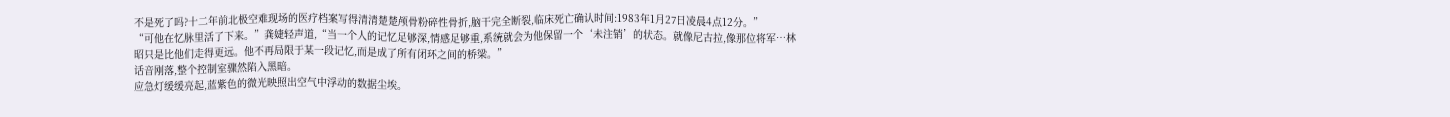不是死了吗?十二年前北极空难现场的医疗档案写得清清楚楚颅骨粉碎性骨折,脑干完全断裂,临床死亡确认时间:1983年1月27日凌晨4点12分。”
“可他在忆脉里活了下来。”龚婕轻声道,“当一个人的记忆足够深,情感足够重,系统就会为他保留一个‘未注销’的状态。就像尼古拉,像那位将军…林昭只是比他们走得更远。他不再局限于某一段记忆,而是成了所有闭环之间的桥梁。”
话音刚落,整个控制室骤然陷入黑暗。
应急灯缓缓亮起,蓝紫色的微光映照出空气中浮动的数据尘埃。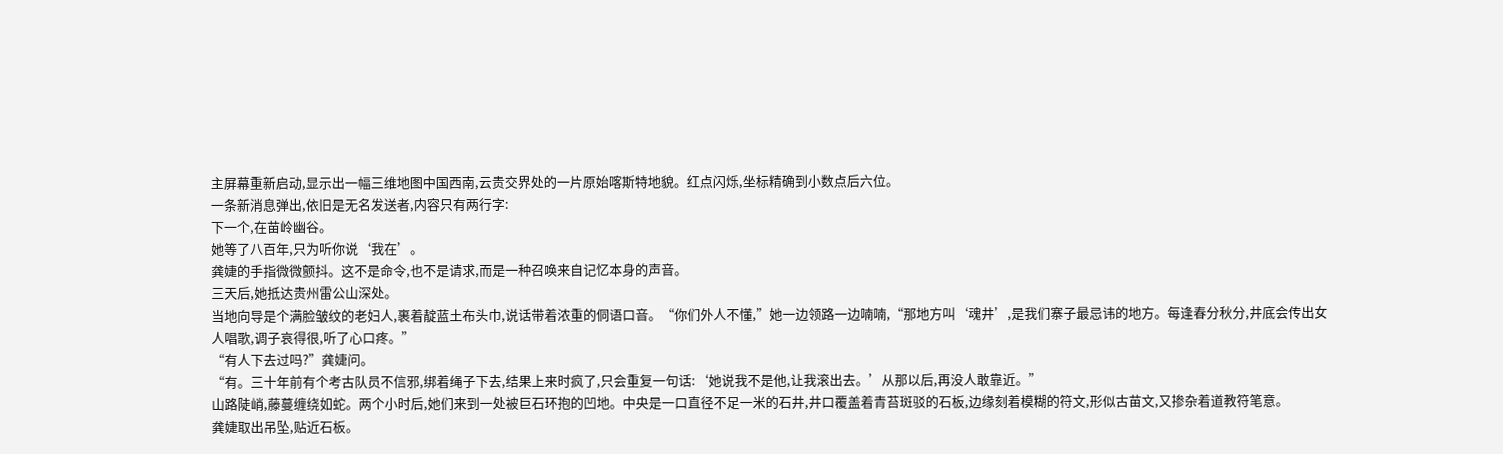主屏幕重新启动,显示出一幅三维地图中国西南,云贵交界处的一片原始喀斯特地貌。红点闪烁,坐标精确到小数点后六位。
一条新消息弹出,依旧是无名发送者,内容只有两行字:
下一个,在苗岭幽谷。
她等了八百年,只为听你说‘我在’。
龚婕的手指微微颤抖。这不是命令,也不是请求,而是一种召唤来自记忆本身的声音。
三天后,她抵达贵州雷公山深处。
当地向导是个满脸皱纹的老妇人,裹着靛蓝土布头巾,说话带着浓重的侗语口音。“你们外人不懂,”她一边领路一边喃喃,“那地方叫‘魂井’,是我们寨子最忌讳的地方。每逢春分秋分,井底会传出女人唱歌,调子哀得很,听了心口疼。”
“有人下去过吗?”龚婕问。
“有。三十年前有个考古队员不信邪,绑着绳子下去,结果上来时疯了,只会重复一句话:‘她说我不是他,让我滚出去。’从那以后,再没人敢靠近。”
山路陡峭,藤蔓缠绕如蛇。两个小时后,她们来到一处被巨石环抱的凹地。中央是一口直径不足一米的石井,井口覆盖着青苔斑驳的石板,边缘刻着模糊的符文,形似古苗文,又掺杂着道教符笔意。
龚婕取出吊坠,贴近石板。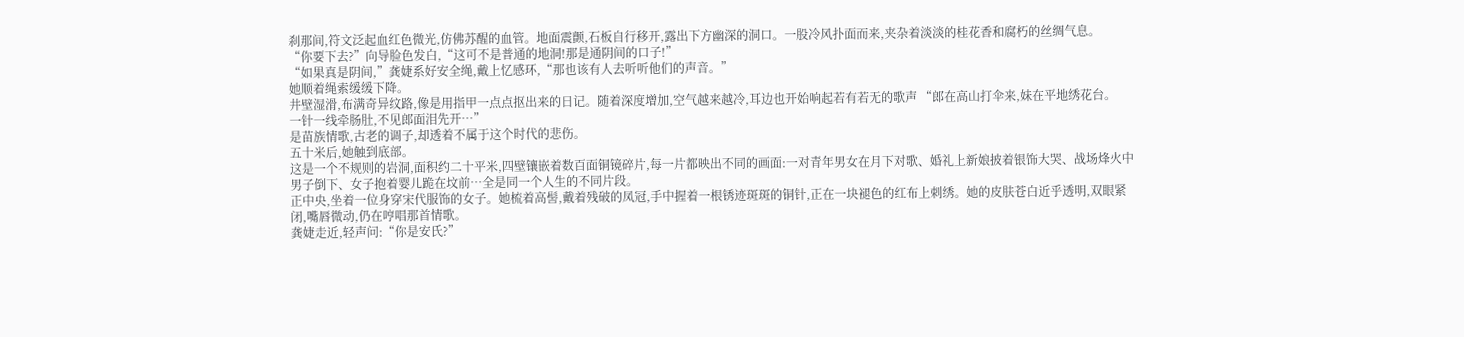刹那间,符文泛起血红色微光,仿佛苏醒的血管。地面震颤,石板自行移开,露出下方幽深的洞口。一股冷风扑面而来,夹杂着淡淡的桂花香和腐朽的丝绸气息。
“你要下去?”向导脸色发白,“这可不是普通的地洞!那是通阴间的口子!”
“如果真是阴间,”龚婕系好安全绳,戴上忆感环,“那也该有人去听听他们的声音。”
她顺着绳索缓缓下降。
井壁湿滑,布满奇异纹路,像是用指甲一点点抠出来的日记。随着深度增加,空气越来越冷,耳边也开始响起若有若无的歌声 “郎在高山打伞来,妹在平地绣花台。
一针一线牵肠肚,不见郎面泪先开…”
是苗族情歌,古老的调子,却透着不属于这个时代的悲伤。
五十米后,她触到底部。
这是一个不规则的岩洞,面积约二十平米,四壁镶嵌着数百面铜镜碎片,每一片都映出不同的画面:一对青年男女在月下对歌、婚礼上新娘披着银饰大哭、战场烽火中男子倒下、女子抱着婴儿跪在坟前…全是同一个人生的不同片段。
正中央,坐着一位身穿宋代服饰的女子。她梳着高髻,戴着残破的凤冠,手中握着一根锈迹斑斑的铜针,正在一块褪色的红布上刺绣。她的皮肤苍白近乎透明,双眼紧闭,嘴唇微动,仍在哼唱那首情歌。
龚婕走近,轻声问:“你是安氏?”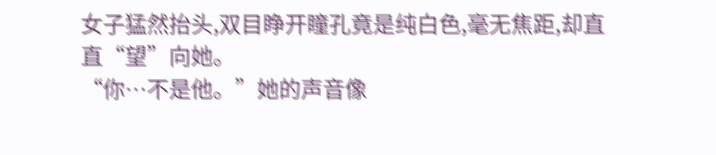女子猛然抬头,双目睁开瞳孔竟是纯白色,毫无焦距,却直直“望”向她。
“你…不是他。”她的声音像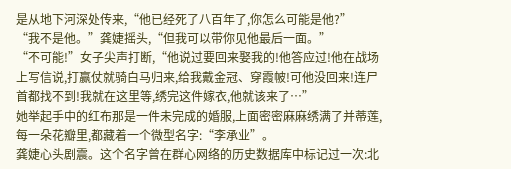是从地下河深处传来,“他已经死了八百年了,你怎么可能是他?”
“我不是他。”龚婕摇头,“但我可以带你见他最后一面。”
“不可能!”女子尖声打断,“他说过要回来娶我的!他答应过!他在战场上写信说,打赢仗就骑白马归来,给我戴金冠、穿霞帔!可他没回来!连尸首都找不到!我就在这里等,绣完这件嫁衣,他就该来了…”
她举起手中的红布那是一件未完成的婚服,上面密密麻麻绣满了并蒂莲,每一朵花瓣里,都藏着一个微型名字:“李承业”。
龚婕心头剧震。这个名字曾在群心网络的历史数据库中标记过一次:北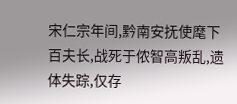宋仁宗年间,黔南安抚使麾下百夫长,战死于侬智高叛乱,遗体失踪,仅存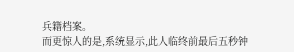兵籍档案。
而更惊人的是,系统显示,此人临终前最后五秒钟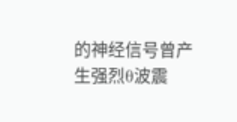的神经信号曾产生强烈θ波震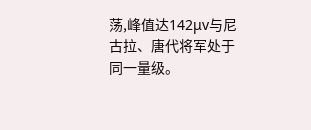荡,峰值达142μv与尼古拉、唐代将军处于同一量级。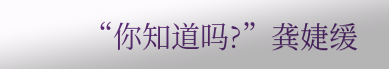“你知道吗?”龚婕缓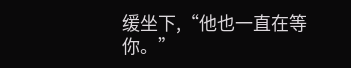缓坐下,“他也一直在等你。”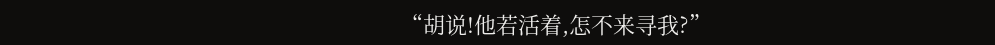“胡说!他若活着,怎不来寻我?”